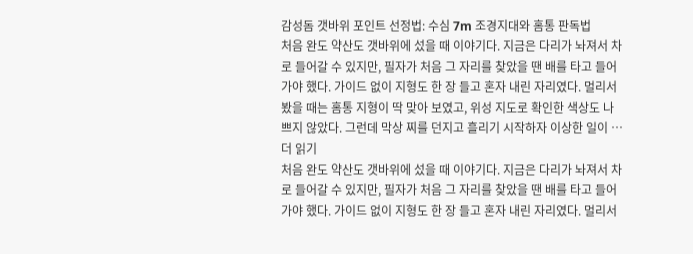감성돔 갯바위 포인트 선정법: 수심 7m 조경지대와 홈통 판독법
처음 완도 약산도 갯바위에 섰을 때 이야기다. 지금은 다리가 놔져서 차로 들어갈 수 있지만, 필자가 처음 그 자리를 찾았을 땐 배를 타고 들어가야 했다. 가이드 없이 지형도 한 장 들고 혼자 내린 자리였다. 멀리서 봤을 때는 홈통 지형이 딱 맞아 보였고, 위성 지도로 확인한 색상도 나쁘지 않았다. 그런데 막상 찌를 던지고 흘리기 시작하자 이상한 일이 … 더 읽기
처음 완도 약산도 갯바위에 섰을 때 이야기다. 지금은 다리가 놔져서 차로 들어갈 수 있지만, 필자가 처음 그 자리를 찾았을 땐 배를 타고 들어가야 했다. 가이드 없이 지형도 한 장 들고 혼자 내린 자리였다. 멀리서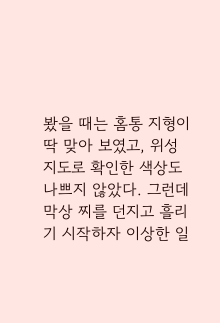봤을 때는 홈통 지형이 딱 맞아 보였고, 위성 지도로 확인한 색상도 나쁘지 않았다. 그런데 막상 찌를 던지고 흘리기 시작하자 이상한 일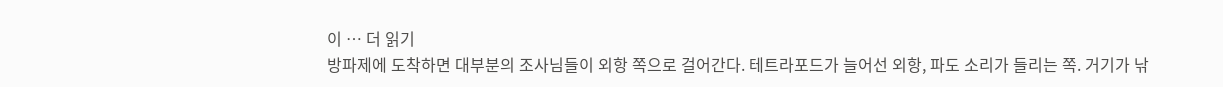이 … 더 읽기
방파제에 도착하면 대부분의 조사님들이 외항 쪽으로 걸어간다. 테트라포드가 늘어선 외항, 파도 소리가 들리는 쪽. 거기가 낚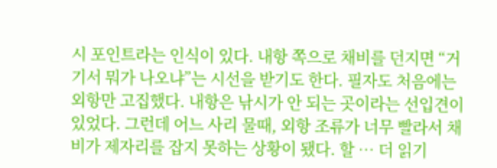시 포인트라는 인식이 있다. 내항 쪽으로 채비를 던지면 “거기서 뭐가 나오냐”는 시선을 받기도 한다. 필자도 처음에는 외항만 고집했다. 내항은 낚시가 안 되는 곳이라는 선입견이 있었다. 그런데 어느 사리 물때, 외항 조류가 너무 빨라서 채비가 제자리를 잡지 못하는 상황이 됐다. 할 … 더 읽기